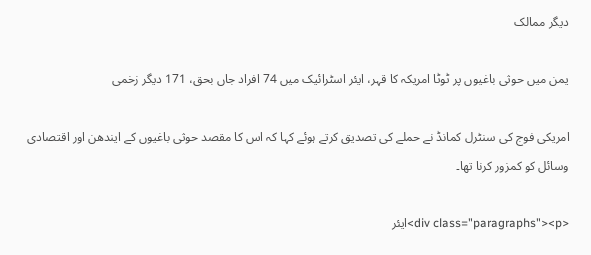دیگر ممالک

یمن میں حوثی باغیوں پر ٹوٹا امریکہ کا قہر، ایئر اسٹرائیک میں 74 افراد جاں بحق، 171 دیگر زخمی

امریکی فوج کی سنٹرل کمانڈ نے حملے کی تصدیق کرتے ہوئے کہا کہ اس کا مقصد حوثی باغیوں کے ایندھن اور اقتصادی وسائل کو کمزور کرنا تھا۔

<div class="paragraphs"><p>ایئر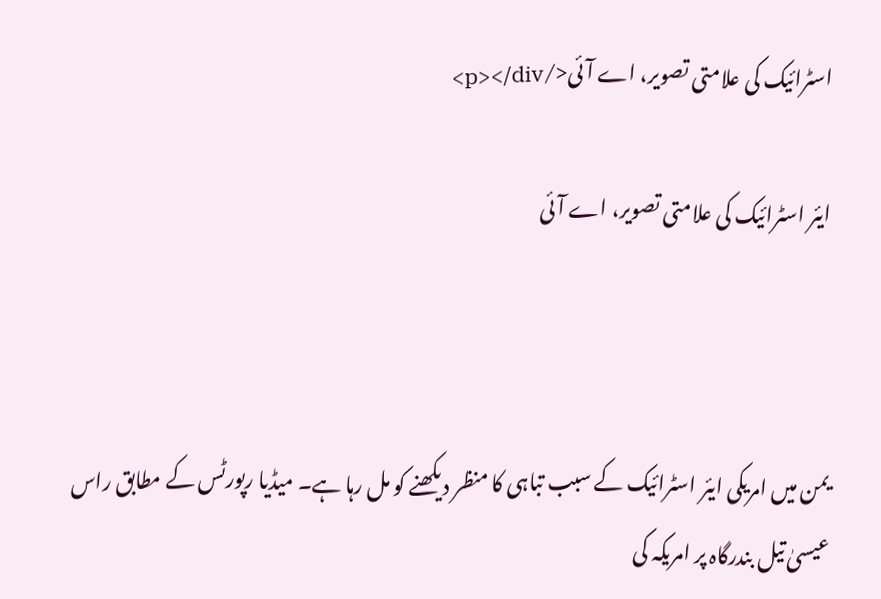اسٹرائیک کی علامتی تصویر، اے آئی</p></div>

ایئر اسٹرائیک کی علامتی تصویر، اے آئی



یمن میں امریکی ایئر اسٹرائیک کے سبب تباہی کا منظر دیکھنے کو مل رہا ہے۔ میڈیا رپورٹس کے مطابق راس عیسیٰ تیل بندرگاہ پر امریکہ کی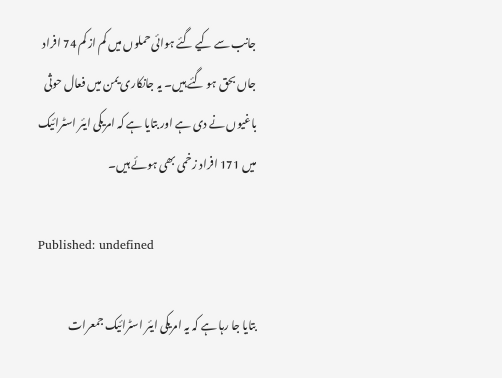جانب سے کیے گئے ہوائی حملوں میں کم از کم 74 افراد جاں بحق ہو گئے ہیں۔ یہ جانکاری یمن میں فعال حوثی باغیوں نے دی ہے اور بتایا ہے کہ امریکی ایئر اسٹرائیک میں 171 افراد زخمی بھی ہوئے ہیں۔

Published: undefined

بتایا جا رہا ہے کہ یہ امریکی ایئر اسٹرائیک جمعرات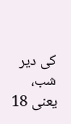کی دیر شب، یعنی 18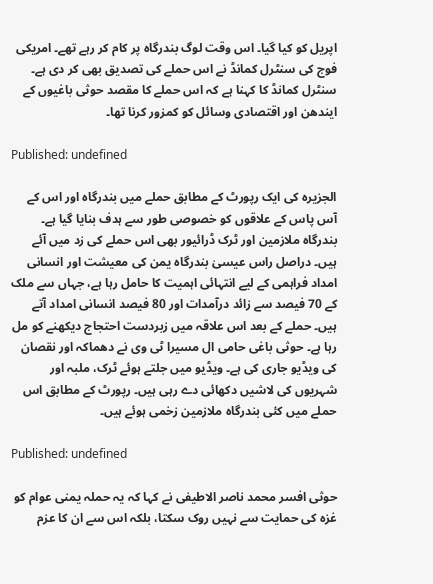اپریل کو کیا گیا۔ اس وقت لوگ بندرگاہ پر کام کر رہے تھے۔ امریکی فوج کی سنٹرل کمانڈ نے اس حملے کی تصدیق بھی کر دی ہے۔ سنٹرل کمانڈ کا کہنا ہے کہ اس حملے کا مقصد حوثی باغیوں کے ایندھن اور اقتصادی وسائل کو کمزور کرنا تھا۔

Published: undefined

الجزیرہ کی ایک رپورٹ کے مطابق حملے میں بندرگاہ اور اس کے آس پاس کے علاقوں کو خصوصی طور سے ہدف بنایا گیا ہے۔ بندرگاہ ملازمین اور ٹرک ڈرائیور بھی اس حملے کی زد میں آئے ہیں۔ دراصل راس عیسیٰ بندرگاہ یمن کی معیشت اور انسانی امداد فراہمی کے لیے انتہائی اہمیت کا حامل رہا ہے، جہاں سے ملک کے 70 فیصد سے زائد درآمدات اور 80 فیصد انسانی امداد آتے ہیں۔ حملے کے بعد اس علاقہ میں زبردست احتجاج دیکھنے کو مل رہا ہے۔ حوثی باغی حامی ال مسیرا ٹی وی نے دھماکہ اور نقصان کی ویڈیو جاری کی ہے۔ ویڈیو میں جلتے ہوئے ٹرک، ملبہ اور شہریوں کی لاشیں دکھائی دے رہی ہیں۔ رپورٹ کے مطابق اس حملے میں کئی بندرگاہ ملازمین زخمی ہوئے ہیں۔

Published: undefined

حوثی افسر محمد ناصر الاطیفی نے کہا کہ یہ حملہ یمنی عوام کو غزہ کی حمایت سے نہیں روک سکتا، بلکہ اس سے ان کا عزم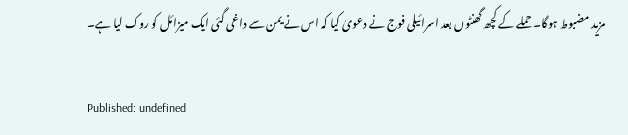مزید مضبوط ہوگا۔ حملے کے کچھ گھنٹوں بعد اسرائیلی فوج نے دعویٰ کیا کہ اس نے یمن سے داغی گئی ایک میزائل کو روک لیا ہے۔

Published: undefined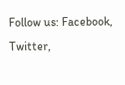Follow us: Facebook, Twitter,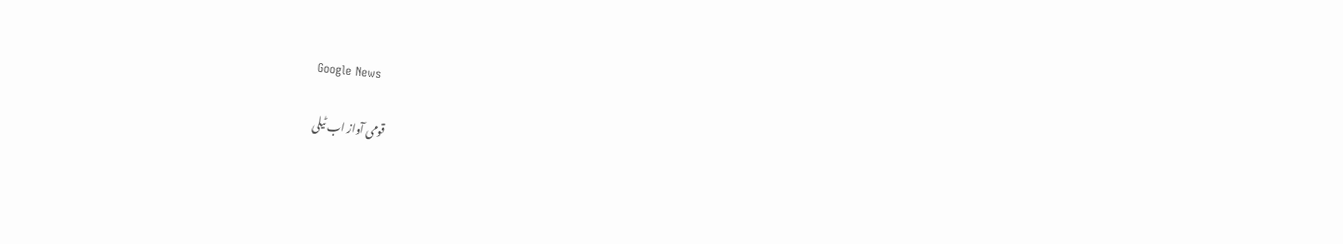Google News

قومی آواز اب ٹیلی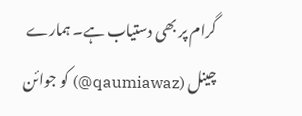گرام پر بھی دستیاب ہے۔ ہمارے چینل (qaumiawaz@) کو جوائن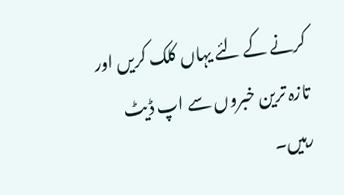کرنے کے لئے یہاں کلک کریں اور تازہ ترین خبروں سے اپ ڈیٹ رہیں۔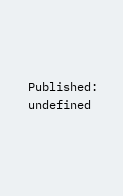Published: undefined